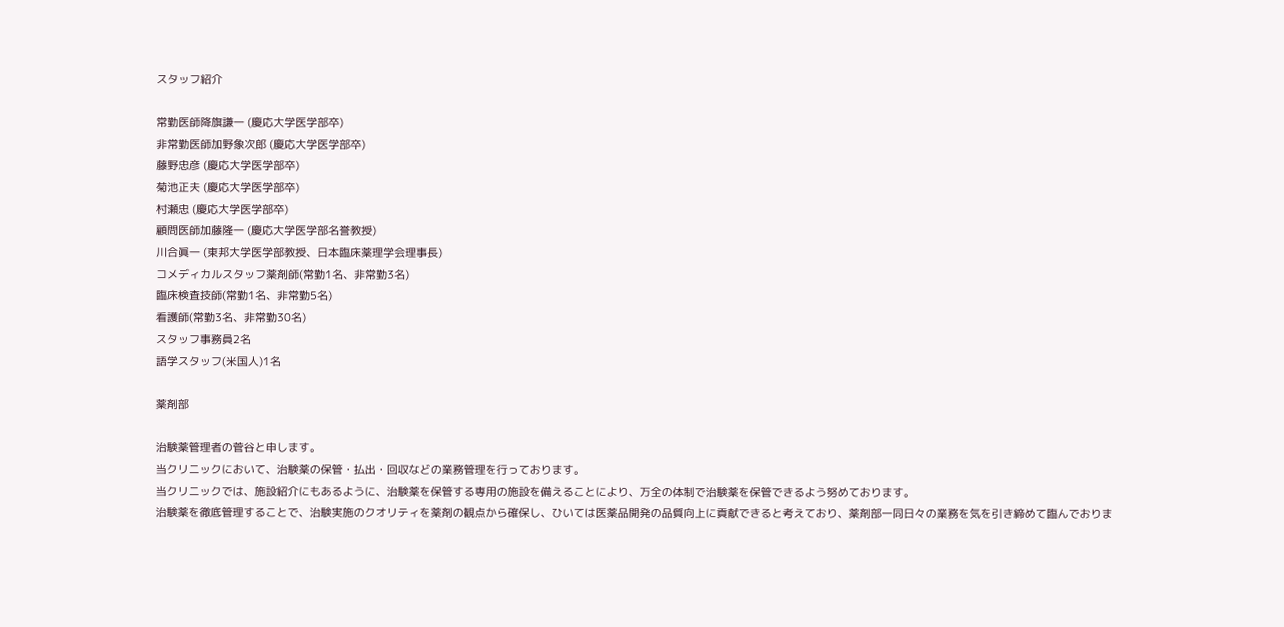スタッフ紹介

常勤医師降旗謙一 (慶応大学医学部卒)
非常勤医師加野象次郎 (慶応大学医学部卒)
藤野忠彦 (慶応大学医学部卒)
菊池正夫 (慶応大学医学部卒)
村瀬忠 (慶応大学医学部卒)
顧問医師加藤隆一 (慶応大学医学部名誉教授)
川合眞一 (東邦大学医学部教授、日本臨床薬理学会理事長)
コメディカルスタッフ薬剤師(常勤1名、非常勤3名)
臨床検査技師(常勤1名、非常勤5名)
看護師(常勤3名、非常勤30名)
スタッフ事務員2名
語学スタッフ(米国人)1名

薬剤部

治験薬管理者の菅谷と申します。
当クリニックにおいて、治験薬の保管・払出・回収などの業務管理を行っております。
当クリニックでは、施設紹介にもあるように、治験薬を保管する専用の施設を備えることにより、万全の体制で治験薬を保管できるよう努めております。
治験薬を徹底管理することで、治験実施のクオリティを薬剤の観点から確保し、ひいては医薬品開発の品質向上に貢献できると考えており、薬剤部一同日々の業務を気を引き締めて臨んでおりま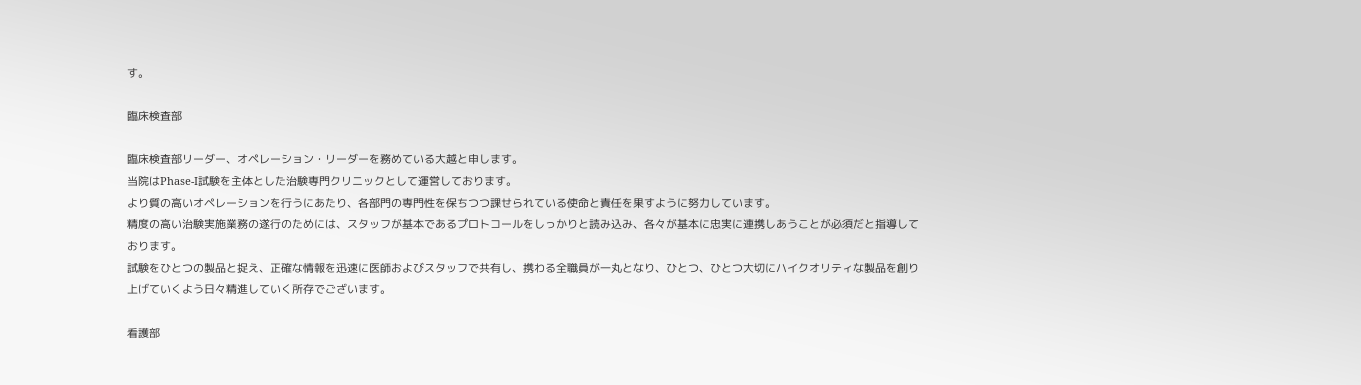す。

臨床検査部

臨床検査部リーダー、オペレーション・リーダーを務めている大越と申します。
当院はPhase-I試験を主体とした治験専門クリニックとして運営しております。
より質の高いオペレーションを行うにあたり、各部門の専門性を保ちつつ課せられている使命と責任を果すように努力しています。
精度の高い治験実施業務の遂行のためには、スタッフが基本であるプロトコールをしっかりと読み込み、各々が基本に忠実に連携しあうことが必須だと指導しております。
試験をひとつの製品と捉え、正確な情報を迅速に医師およびスタッフで共有し、携わる全職員が一丸となり、ひとつ、ひとつ大切にハイクオリティな製品を創り上げていくよう日々精進していく所存でございます。

看護部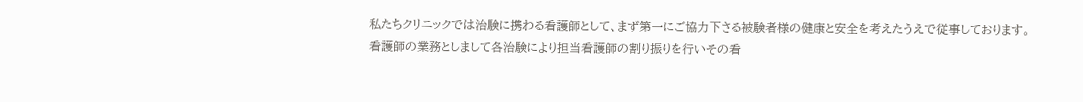私たちクリニックでは治験に携わる看護師として、まず第一にご協力下さる被験者様の健康と安全を考えたうえで従事しております。
看護師の業務としまして各治験により担当看護師の割り振りを行いその看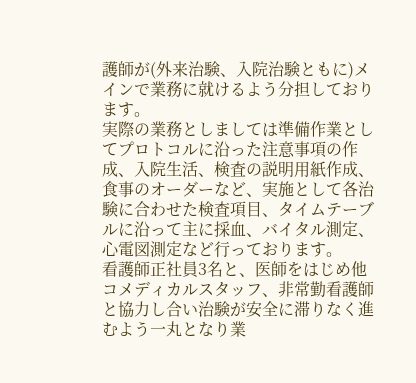護師が(外来治験、入院治験ともに)メインで業務に就けるよう分担しております。
実際の業務としましては準備作業としてプロトコルに沿った注意事項の作成、入院生活、検査の説明用紙作成、食事のオーダーなど、実施として各治験に合わせた検査項目、タイムテーブルに沿って主に採血、バイタル測定、心電図測定など行っております。
看護師正社員3名と、医師をはじめ他コメディカルスタッフ、非常勤看護師と協力し合い治験が安全に滞りなく進むよう一丸となり業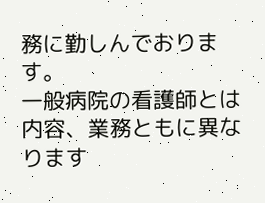務に勤しんでおります。
一般病院の看護師とは内容、業務ともに異なります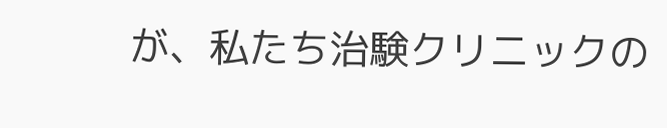が、私たち治験クリニックの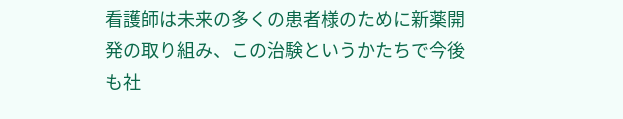看護師は未来の多くの患者様のために新薬開発の取り組み、この治験というかたちで今後も社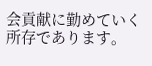会貢献に勤めていく所存であります。